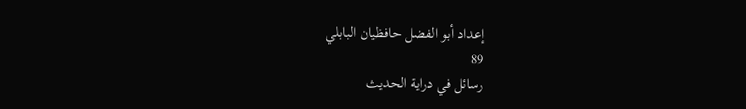إعداد أبو الفضل حافظيان البابلي
89
رسائل في دراية الحديث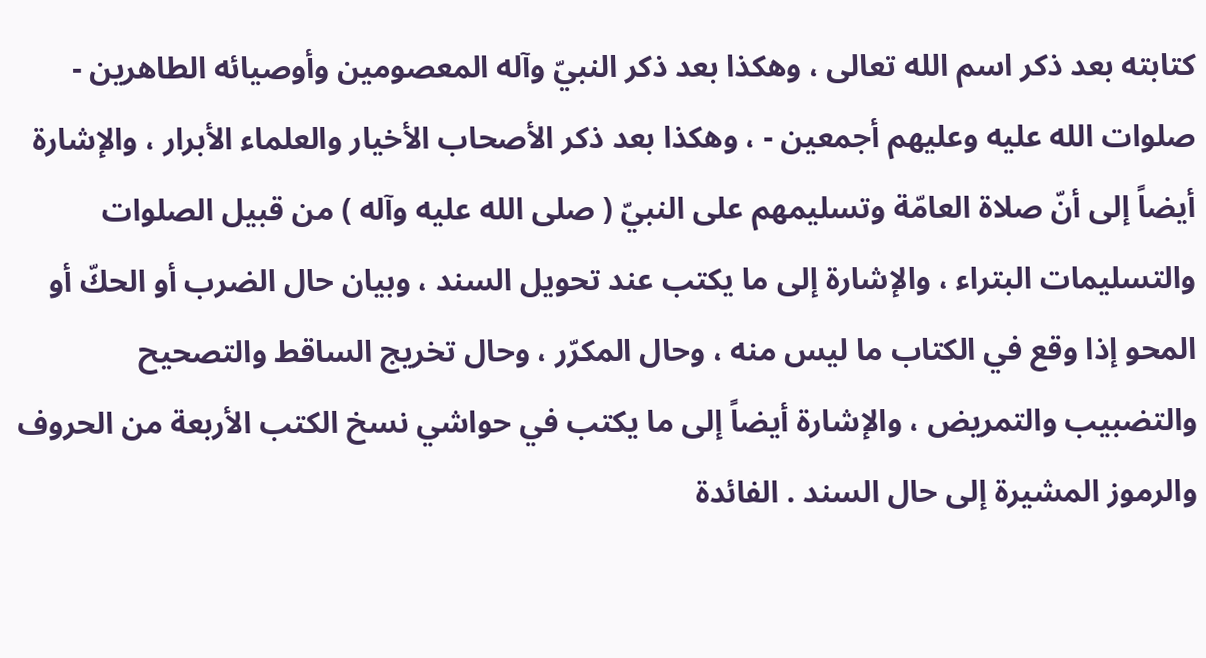كتابته بعد ذكر اسم الله تعالى ، وهكذا بعد ذكر النبيّ وآله المعصومين وأوصيائه الطاهرين - صلوات الله عليه وعليهم أجمعين - ، وهكذا بعد ذكر الأصحاب الأخيار والعلماء الأبرار ، والإشارة أيضاً إلى أنّ صلاة العامّة وتسليمهم على النبيّ ( صلى الله عليه وآله ) من قبيل الصلوات والتسليمات البتراء ، والإشارة إلى ما يكتب عند تحويل السند ، وبيان حال الضرب أو الحكّ أو المحو إذا وقع في الكتاب ما ليس منه ، وحال المكرّر ، وحال تخريج الساقط والتصحيح والتضبيب والتمريض ، والإشارة أيضاً إلى ما يكتب في حواشي نسخ الكتب الأربعة من الحروف والرموز المشيرة إلى حال السند . الفائدة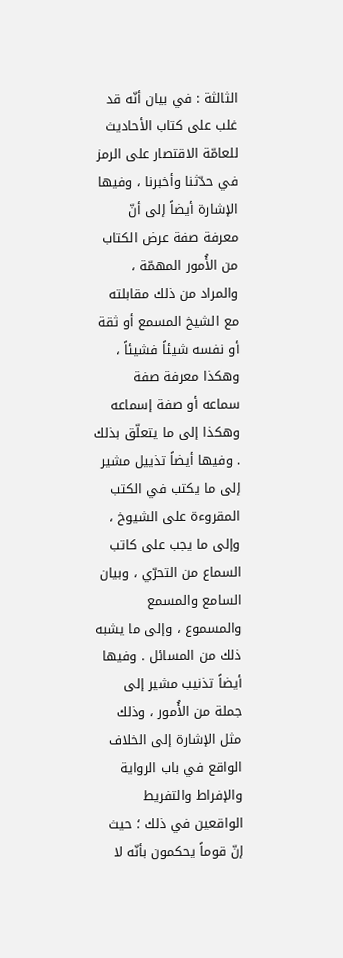الثالثة : في بيان أنّه قد غلب على كتاب الأحاديث للعامّة الاقتصار على الرمز في حدّثنا وأخبرنا ، وفيها الإشارة أيضاً إلى أنّ معرفة صفة عرض الكتاب من الأُمور المهمّة ، والمراد من ذلك مقابلته مع الشيخ المسمع أو ثقة أو نفسه شيئاً فشيئاً ، وهكذا معرفة صفة سماعه أو صفة إسماعه وهكذا إلى ما يتعلّق بذلك . وفيها أيضاً تذييل مشير إلى ما يكتب في الكتب المقروءة على الشيوخ ، وإلى ما يجب على كاتب السماع من التحرّي ، وبيان السامع والمسمع والمسموع ، وإلى ما يشبه ذلك من المسائل . وفيها أيضاً تذنيب مشير إلى جملة من الأُمور ، وذلك مثل الإشارة إلى الخلاف الواقع في باب الرواية والإفراط والتفريط الواقعين في ذلك ؛ حيث إنّ قوماً يحكمون بأنّه لا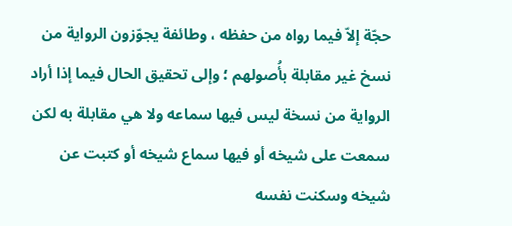حجّة إلاّ فيما رواه من حفظه ، وطائفة يجوّزون الرواية من نسخ غير مقابلة بأُصولهم ؛ وإلى تحقيق الحال فيما إذا أراد الرواية من نسخة ليس فيها سماعه ولا هي مقابلة به لكن سمعت على شيخه أو فيها سماع شيخه أو كتبت عن شيخه وسكنت نفسه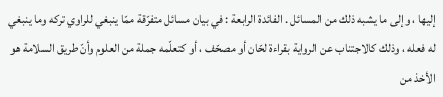إليها ، وإلى ما يشبه ذلك من المسائل . الفائدة الرابعة : في بيان مسائل متفرّقة ممّا ينبغي للراوي تركه وما ينبغي له فعله ، وذلك كالاجتناب عن الرواية بقراءة لحّان أو مصحّف ، أو كتعلّمه جملة من العلوم وأنّ طريق السلامة هو الأخذ من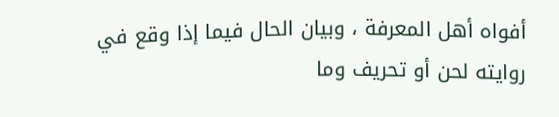أفواه أهل المعرفة ، وبيان الحال فيما إذا وقع في روايته لحن أو تحريف وما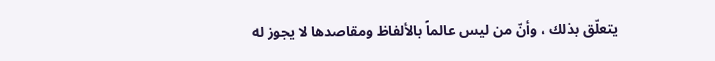يتعلّق بذلك ، وأنّ من ليس عالماً بالألفاظ ومقاصدها لا يجوز له